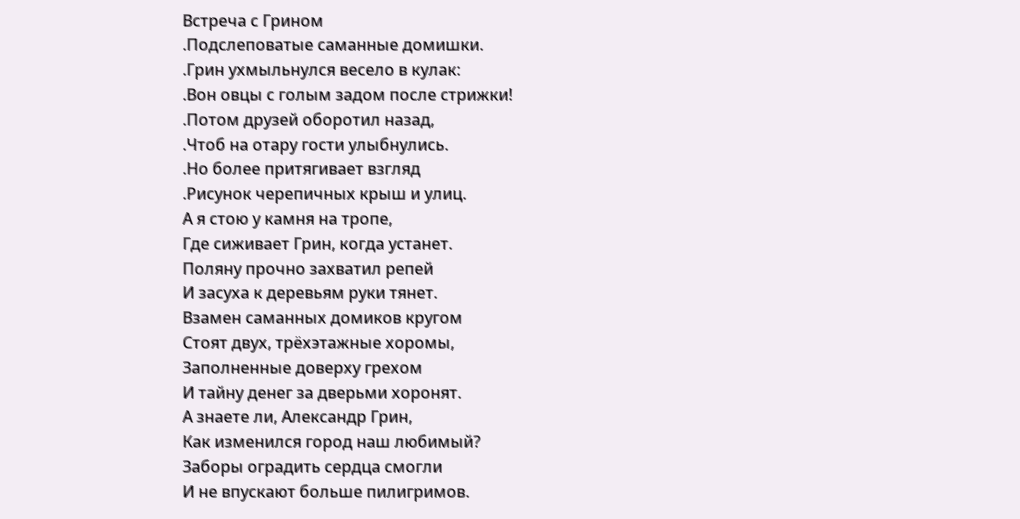Встреча с Грином
.Подслеповатые саманные домишки.
.Грин ухмыльнулся весело в кулак:
.Вон овцы с голым задом после стрижки!
.Потом друзей оборотил назад,
.Чтоб на отару гости улыбнулись.
.Но более притягивает взгляд
.Рисунок черепичных крыш и улиц.
А я стою у камня на тропе,
Где сиживает Грин, когда устанет.
Поляну прочно захватил репей
И засуха к деревьям руки тянет.
Взамен саманных домиков кругом
Стоят двух, трёхэтажные хоромы,
Заполненные доверху грехом
И тайну денег за дверьми хоронят.
А знаете ли, Александр Грин,
Как изменился город наш любимый?
Заборы оградить сердца смогли
И не впускают больше пилигримов.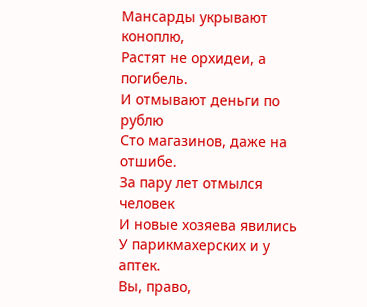Мансарды укрывают коноплю,
Растят не орхидеи, а погибель.
И отмывают деньги по рублю
Сто магазинов, даже на отшибе.
За пару лет отмылся человек
И новые хозяева явились
У парикмахерских и у аптек.
Вы, право,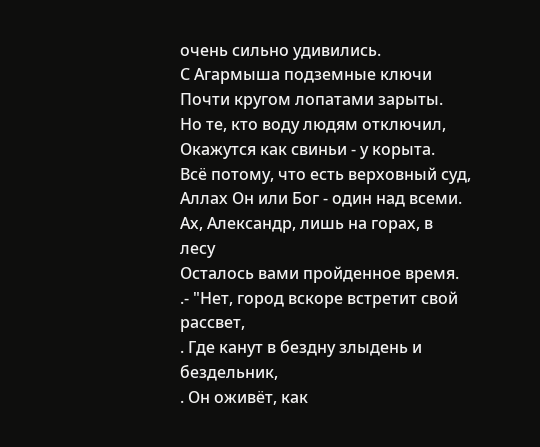очень сильно удивились.
С Агармыша подземные ключи
Почти кругом лопатами зарыты.
Но те, кто воду людям отключил,
Окажутся как свиньи - у корыта.
Всё потому, что есть верховный суд,
Аллах Он или Бог - один над всеми.
Ах, Александр, лишь на горах, в лесу
Осталось вами пройденное время.
.- "Нет, город вскоре встретит свой рассвет,
. Где канут в бездну злыдень и бездельник,
. Он оживёт, как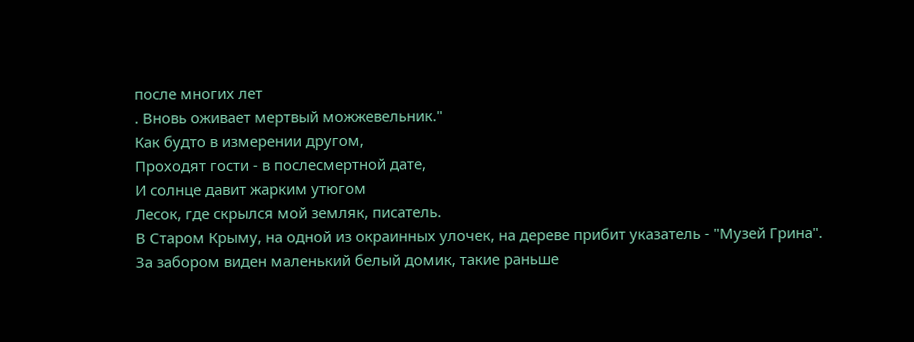после многих лет
. Вновь оживает мертвый можжевельник."
Как будто в измерении другом,
Проходят гости - в послесмертной дате,
И солнце давит жарким утюгом
Лесок, где скрылся мой земляк, писатель.
В Старом Крыму, на одной из окраинных улочек, на дереве прибит указатель - "Музей Грина".
За забором виден маленький белый домик, такие раньше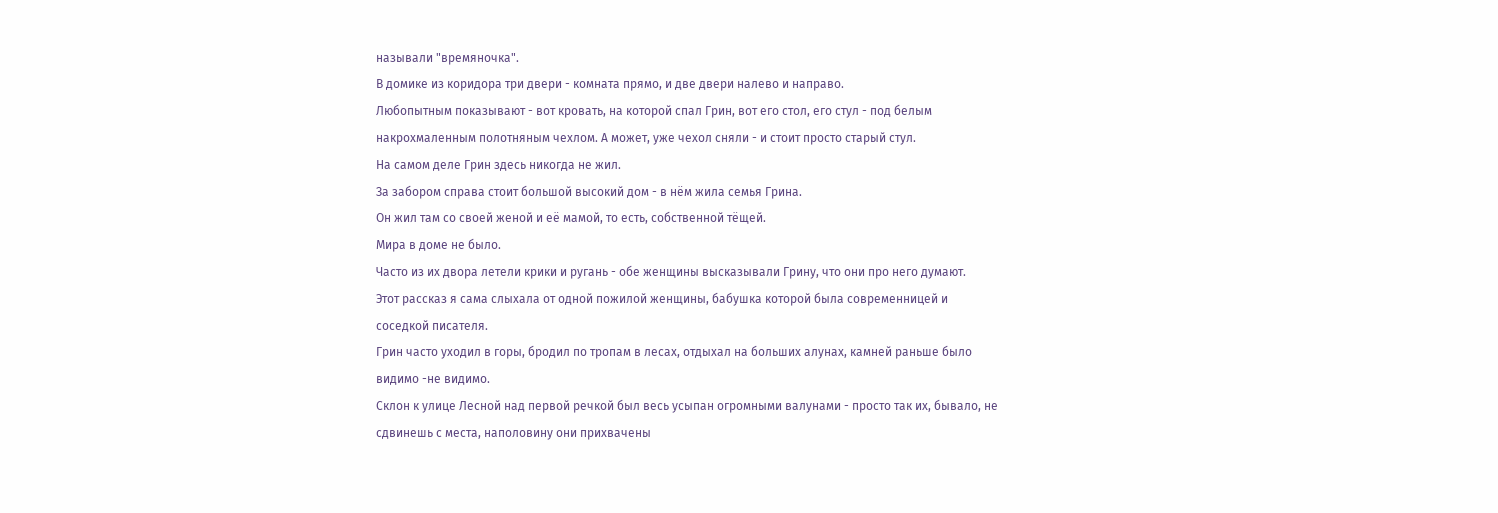называли "времяночка".
В домике из коридора три двери - комната прямо, и две двери налево и направо.
Любопытным показывают - вот кровать, на которой спал Грин, вот его стол, его стул - под белым накрохмаленным полотняным чехлом. А может, уже чехол сняли - и стоит просто старый стул.
На самом деле Грин здесь никогда не жил.
За забором справа стоит большой высокий дом - в нём жила семья Грина.
Он жил там со своей женой и её мамой, то есть, собственной тёщей.
Мира в доме не было.
Часто из их двора летели крики и ругань - обе женщины высказывали Грину, что они про него думают.
Этот рассказ я сама слыхала от одной пожилой женщины, бабушка которой была современницей и соседкой писателя.
Грин часто уходил в горы, бродил по тропам в лесах, отдыхал на больших алунах, камней раньше было видимо -не видимо.
Склон к улице Лесной над первой речкой был весь усыпан огромными валунами - просто так их, бывало, не сдвинешь с места, наполовину они прихвачены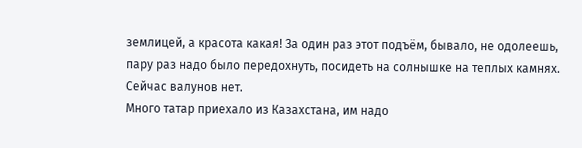землицей, а красота какая! За один раз этот подъём, бывало, не одолеешь, пару раз надо было передохнуть, посидеть на солнышке на теплых камнях.
Сейчас валунов нет.
Много татар приехало из Казахстана, им надо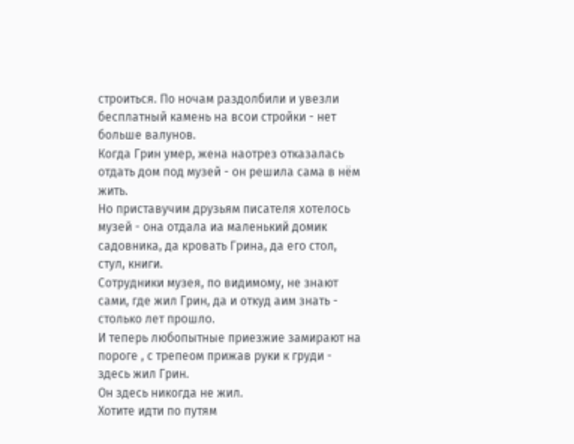строиться. По ночам раздолбили и увезли бесплатный камень на всои стройки - нет больше валунов.
Когда Грин умер, жена наотрез отказалась отдать дом под музей - он решила сама в нём жить.
Но приставучим друзьям писателя хотелось музей - она отдала иа маленький домик садовника, да кровать Грина, да его стол, стул, книги.
Сотрудники музея, по видимому, не знают сами, где жил Грин, да и откуд аим знать - столько лет прошло.
И теперь любопытные приезжие замирают на пороге , с трепеом прижав руки к груди - здесь жил Грин.
Он здесь никогда не жил.
Хотите идти по путям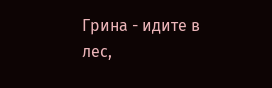Грина - идите в лес,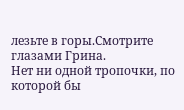лезьте в горы.Смотрите глазами Грина.
Нет ни одной тропочки, по которой бы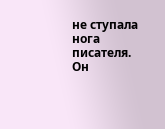не ступала нога писателя.
Он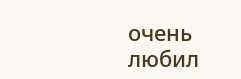очень любил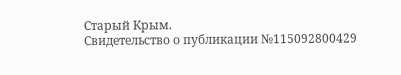Старый Крым.
Свидетельство о публикации №115092800429